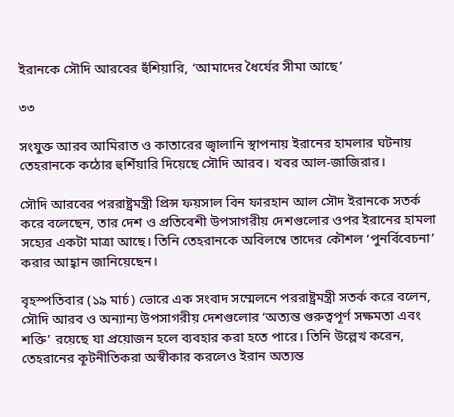ইরানকে সৌদি আরবের হুঁশিয়ারি, ‘আমাদের ধৈর্যের সীমা আছে’

৩৩

সংযুক্ত আরব আমিরাত ও কাতারের জ্বালানি স্থাপনায় ইরানের হামলার ঘটনায় তেহরানকে কঠোর হুশিঁয়ারি দিয়েছে সৌদি আরব। খবর আল-জাজিরার।

সৌদি আরবের পররাষ্ট্রমন্ত্রী প্রিন্স ফয়সাল বিন ফারহান আল সৌদ ইরানকে সতর্ক করে বলেছেন, তার দেশ ও প্রতিবেশী উপসাগরীয় দেশগুলোর ওপর ইরানের হামলা সহ্যের একটা মাত্রা আছে। তিনি তেহরানকে অবিলম্বে তাদের কৌশল ‘পুনর্বিবেচনা’ করার আহ্বান জানিয়েছেন।

বৃহস্পতিবার (১৯ মার্চ) ভোরে এক সংবাদ সম্মেলনে পররাষ্ট্রমন্ত্রী সতর্ক করে বলেন, সৌদি আরব ও অন্যান্য উপসাগরীয় দেশগুলোর ‘অত্যন্ত গুরুত্বপূর্ণ সক্ষমতা এবং শক্তি’ রয়েছে যা প্রয়োজন হলে ব্যবহার করা হতে পারে। তিনি উল্লেখ করেন, তেহরানের কূটনীতিকরা অস্বীকার করলেও ইরান অত্যন্ত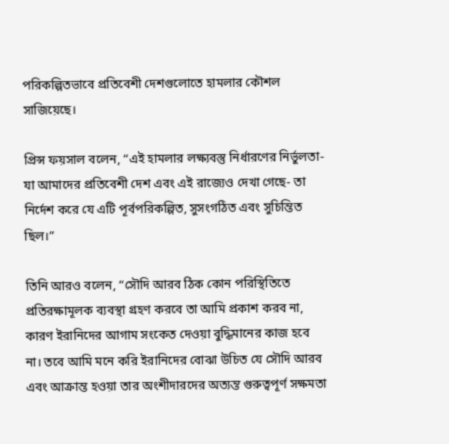পরিকল্পিতভাবে প্রতিবেশী দেশগুলোতে হামলার কৌশল সাজিয়েছে।

প্রিন্স ফয়সাল বলেন, “এই হামলার লক্ষ্যবস্তু নির্ধারণের নির্ভুলতা- যা আমাদের প্রতিবেশী দেশ এবং এই রাজ্যেও দেখা গেছে- তা নির্দেশ করে যে এটি পূর্বপরিকল্পিত, সুসংগঠিত এবং সুচিন্তিত ছিল।”

তিনি আরও বলেন, “সৌদি আরব ঠিক কোন পরিস্থিতিতে প্রতিরক্ষামূলক ব্যবস্থা গ্রহণ করবে তা আমি প্রকাশ করব না, কারণ ইরানিদের আগাম সংকেত দেওয়া বুদ্ধিমানের কাজ হবে না। তবে আমি মনে করি ইরানিদের বোঝা উচিত যে সৌদি আরব এবং আক্রান্ত হওয়া তার অংশীদারদের অত্যন্ত গুরুত্বপূর্ণ সক্ষমতা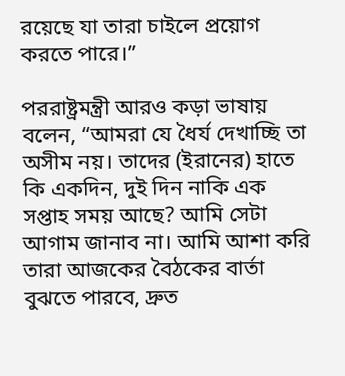রয়েছে যা তারা চাইলে প্রয়োগ করতে পারে।”

পররাষ্ট্রমন্ত্রী আরও কড়া ভাষায় বলেন, “আমরা যে ধৈর্য দেখাচ্ছি তা অসীম নয়। তাদের (ইরানের) হাতে কি একদিন, দুই দিন নাকি এক সপ্তাহ সময় আছে? আমি সেটা আগাম জানাব না। আমি আশা করি তারা আজকের বৈঠকের বার্তা বুঝতে পারবে, দ্রুত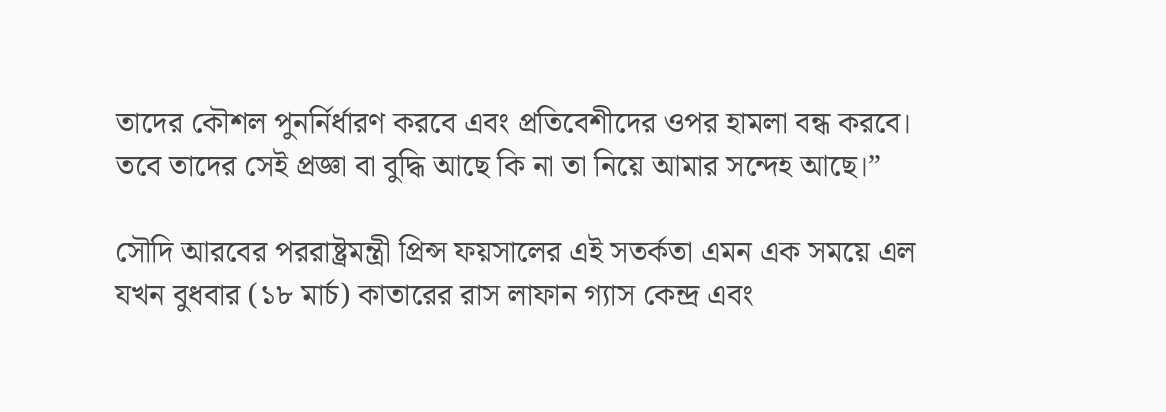তাদের কৌশল পুনর্নির্ধারণ করবে এবং প্রতিবেশীদের ওপর হামলা বন্ধ করবে। তবে তাদের সেই প্রজ্ঞা বা বুদ্ধি আছে কি না তা নিয়ে আমার সন্দেহ আছে।”

সৌদি আরবের পররাষ্ট্রমন্ত্রী প্রিন্স ফয়সালের এই সতর্কতা এমন এক সময়ে এল যখন বুধবার (১৮ মার্চ) কাতারের রাস লাফান গ্যাস কেন্দ্র এবং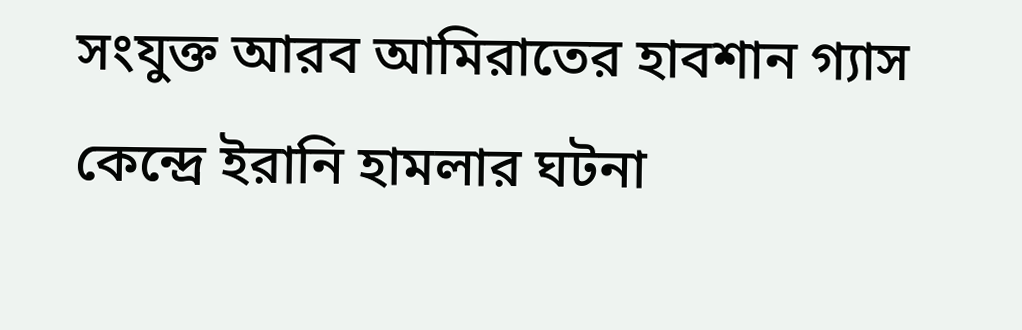সংযুক্ত আরব আমিরাতের হাবশান গ্যাস কেন্দ্রে ইরানি হামলার ঘটনা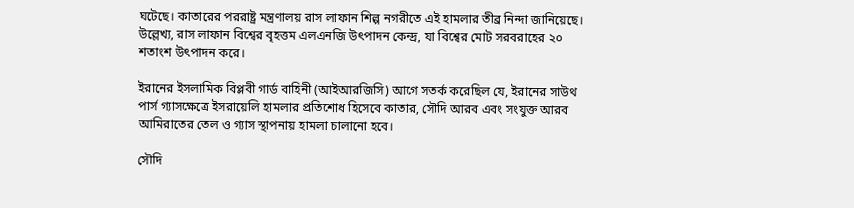ঘটেছে। কাতারের পররাষ্ট্র মন্ত্রণালয় রাস লাফান শিল্প নগরীতে এই হামলার তীব্র নিন্দা জানিয়েছে। উল্লেখ্য, রাস লাফান বিশ্বের বৃহত্তম এলএনজি উৎপাদন কেন্দ্র, যা বিশ্বের মোট সরবরাহের ২০ শতাংশ উৎপাদন করে।

ইরানের ইসলামিক বিপ্লবী গার্ড বাহিনী (আইআরজিসি) আগে সতর্ক করেছিল যে, ইরানের সাউথ পার্স গ্যাসক্ষেত্রে ইসরায়েলি হামলার প্রতিশোধ হিসেবে কাতার, সৌদি আরব এবং সংযুক্ত আরব আমিরাতের তেল ও গ্যাস স্থাপনায় হামলা চালানো হবে।

সৌদি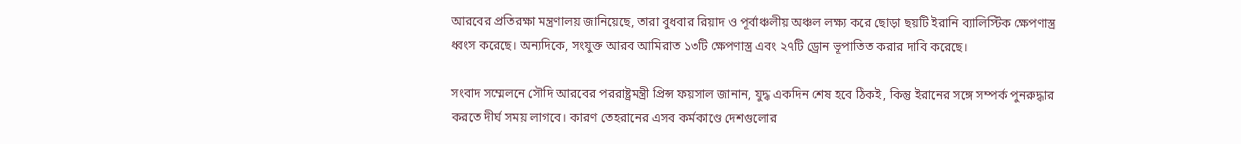আরবের প্রতিরক্ষা মন্ত্রণালয় জানিয়েছে, তারা বুধবার রিয়াদ ও পূর্বাঞ্চলীয় অঞ্চল লক্ষ্য করে ছোড়া ছয়টি ইরানি ব্যালিস্টিক ক্ষেপণাস্ত্র ধ্বংস করেছে। অন্যদিকে, সংযুক্ত আরব আমিরাত ১৩টি ক্ষেপণাস্ত্র এবং ২৭টি ড্রোন ভূপাতিত করার দাবি করেছে।

সংবাদ সম্মেলনে সৌদি আরবের পররাষ্ট্রমন্ত্রী প্রিন্স ফয়সাল জানান, যুদ্ধ একদিন শেষ হবে ঠিকই, কিন্তু ইরানের সঙ্গে সম্পর্ক পুনরুদ্ধার করতে দীর্ঘ সময় লাগবে। কারণ তেহরানের এসব কর্মকাণ্ডে দেশগুলোর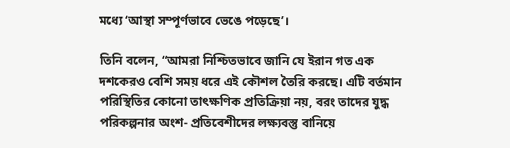মধ্যে ‘আস্থা সম্পূর্ণভাবে ভেঙে পড়েছে’।

তিনি বলেন, “আমরা নিশ্চিতভাবে জানি যে ইরান গত এক দশকেরও বেশি সময় ধরে এই কৌশল তৈরি করছে। এটি বর্তমান পরিস্থিতির কোনো তাৎক্ষণিক প্রতিক্রিয়া নয়, বরং তাদের যুদ্ধ পরিকল্পনার অংশ- প্রতিবেশীদের লক্ষ্যবস্তু বানিয়ে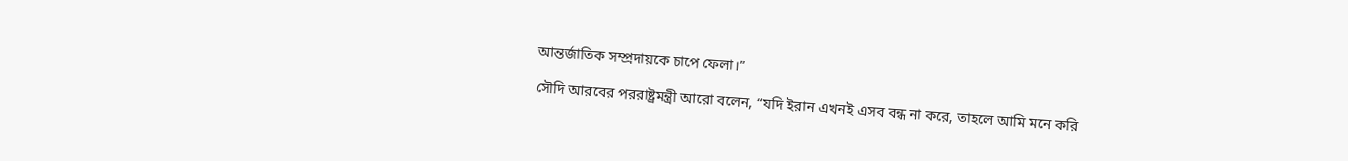আন্তর্জাতিক সম্প্রদায়কে চাপে ফেলা।”

সৌদি আরবের পররাষ্ট্রমন্ত্রী আরো বলেন, “যদি ইরান এখনই এসব বন্ধ না করে, তাহলে আমি মনে করি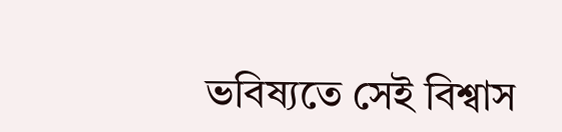ভবিষ্যতে সেই বিশ্বাস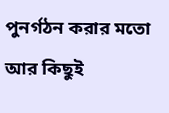পুনর্গঠন করার মতো আর কিছুই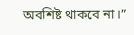অবশিষ্ট থাকবে না।”